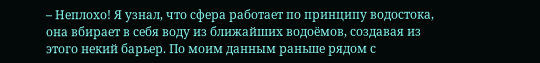– Неплохо! Я узнал, что сфера работает по принципу водостока, она вбирает в себя воду из ближайших водоёмов, создавая из этого некий барьер. По моим данным раньше рядом с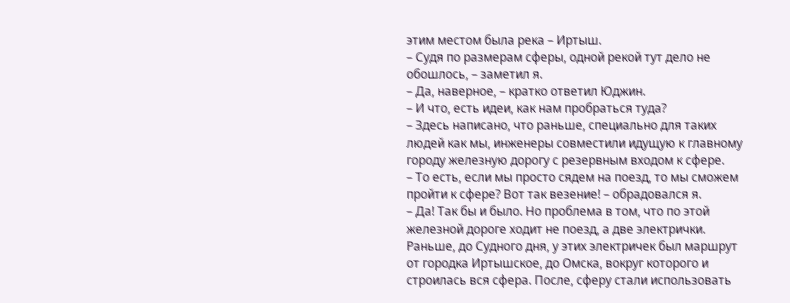этим местом была река – Иртыш.
– Судя по размерам сферы, одной рекой тут дело не обошлось, – заметил я.
– Да, наверное, – кратко ответил Юджин.
– И что, есть идеи, как нам пробраться туда?
– Здесь написано, что раньше, специально для таких людей как мы, инженеры совместили идущую к главному городу железную дорогу с резервным входом к сфере.
– То есть, если мы просто сядем на поезд, то мы сможем пройти к сфере? Вот так везение! – обрадовался я.
– Да! Так бы и было. Но проблема в том, что по этой железной дороге ходит не поезд, а две электрички. Раньше, до Судного дня, у этих электричек был маршрут от городка Иртышское, до Омска, вокруг которого и строилась вся сфера. После, сферу стали использовать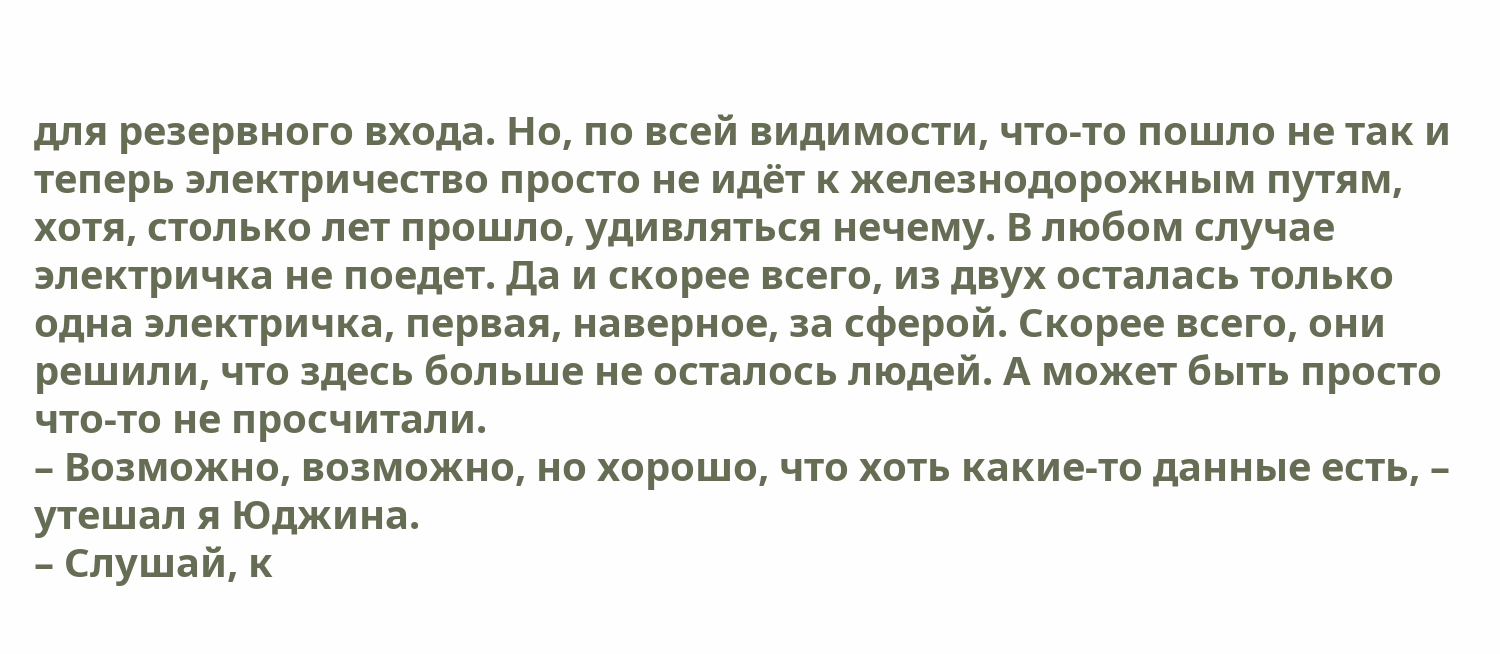для резервного входа. Но, по всей видимости, что-то пошло не так и теперь электричество просто не идёт к железнодорожным путям, хотя, столько лет прошло, удивляться нечему. В любом случае электричка не поедет. Да и скорее всего, из двух осталась только одна электричка, первая, наверное, за сферой. Скорее всего, они решили, что здесь больше не осталось людей. А может быть просто что-то не просчитали.
– Возможно, возможно, но хорошо, что хоть какие-то данные есть, – утешал я Юджина.
– Слушай, к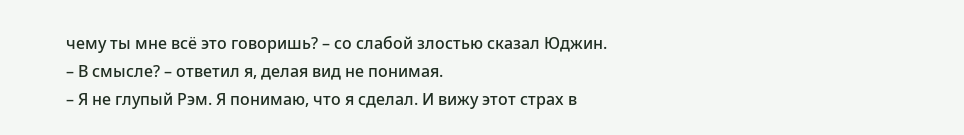чему ты мне всё это говоришь? – со слабой злостью сказал Юджин.
– В смысле? – ответил я, делая вид не понимая.
– Я не глупый Рэм. Я понимаю, что я сделал. И вижу этот страх в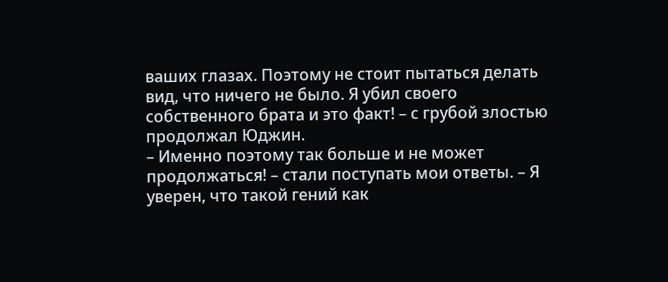ваших глазах. Поэтому не стоит пытаться делать вид, что ничего не было. Я убил своего собственного брата и это факт! – с грубой злостью продолжал Юджин.
– Именно поэтому так больше и не может продолжаться! – стали поступать мои ответы. – Я уверен, что такой гений как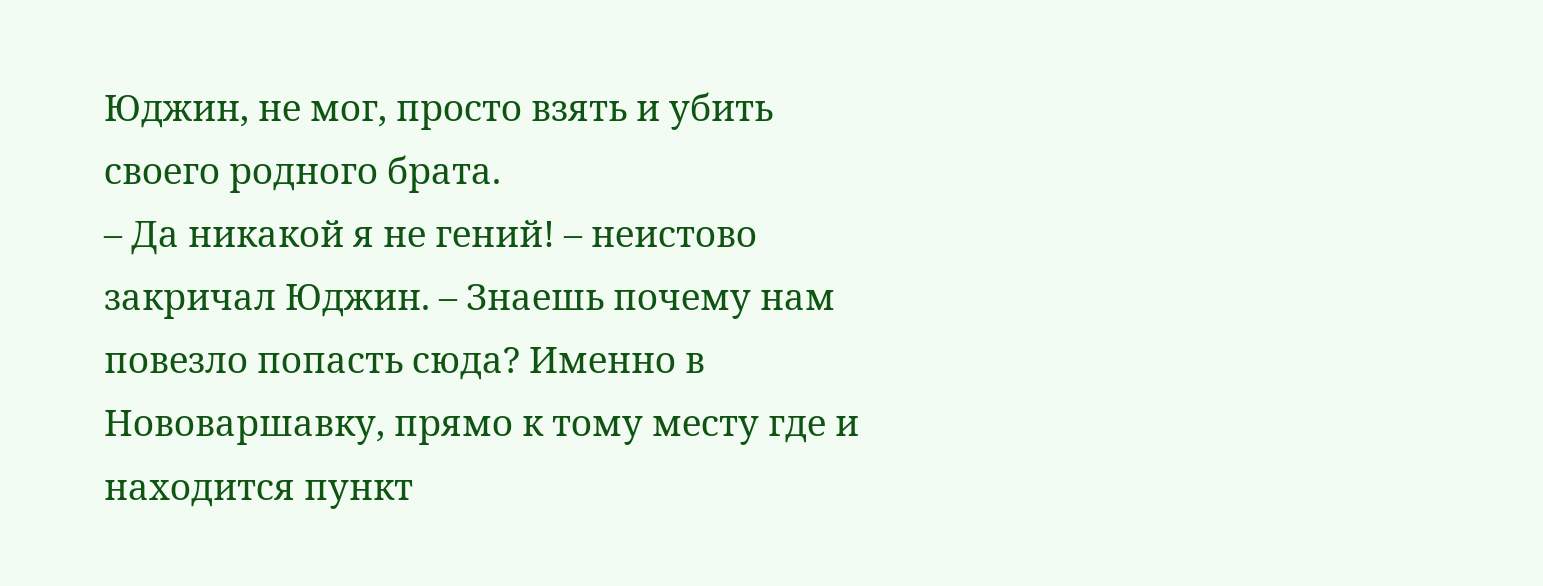Юджин, не мог, просто взять и убить своего родного брата.
– Да никакой я не гений! – неистово закричал Юджин. – Знаешь почему нам повезло попасть сюда? Именно в Нововаршавку, прямо к тому месту где и находится пункт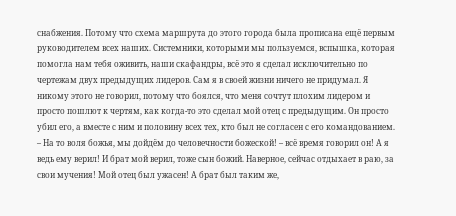снабжения. Потому что схема маршрута до этого города была прописана ещё первым руководителем всех наших. Системники, которыми мы пользуемся, вспышка, которая помогла нам тебя оживить, наши скафандры, всё это я сделал исключительно по чертежам двух предыдущих лидеров. Сам я в своей жизни ничего не придумал. Я никому этого не говорил, потому что боялся, что меня сочтут плохим лидером и просто пошлют к чертям, как когда-то это сделал мой отец с предыдущим. Он просто убил его, а вместе с ним и половину всех тех, кто был не согласен с его командованием. – На то воля божья, мы дойдём до человечности божеской! – всё время говорил он! А я ведь ему верил! И брат мой верил, тоже сын божий. Наверное, сейчас отдыхает в раю, за свои мучения! Мой отец был ужасен! А брат был таким же,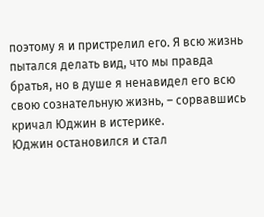поэтому я и пристрелил его. Я всю жизнь пытался делать вид, что мы правда братья, но в душе я ненавидел его всю свою сознательную жизнь, – сорвавшись кричал Юджин в истерике.
Юджин остановился и стал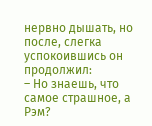нервно дышать, но после, слегка успокоившись он продолжил:
– Но знаешь, что самое страшное, а Рэм?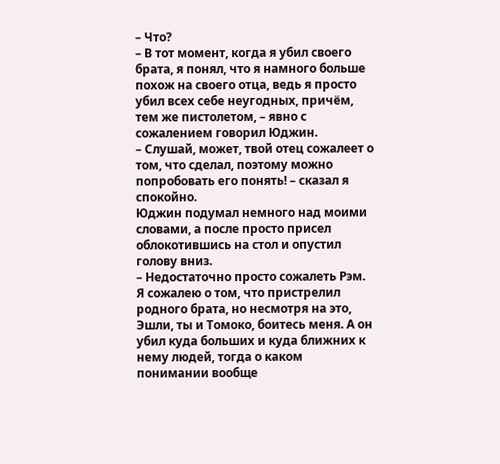– Что?
– В тот момент, когда я убил своего брата, я понял, что я намного больше похож на своего отца, ведь я просто убил всех себе неугодных, причём, тем же пистолетом, – явно с сожалением говорил Юджин.
– Слушай, может, твой отец сожалеет о том, что сделал, поэтому можно попробовать его понять! – сказал я спокойно.
Юджин подумал немного над моими словами, а после просто присел облокотившись на стол и опустил голову вниз.
– Недостаточно просто сожалеть Рэм. Я сожалею о том, что пристрелил родного брата, но несмотря на это, Эшли, ты и Томоко, боитесь меня. А он убил куда больших и куда ближних к нему людей, тогда о каком понимании вообще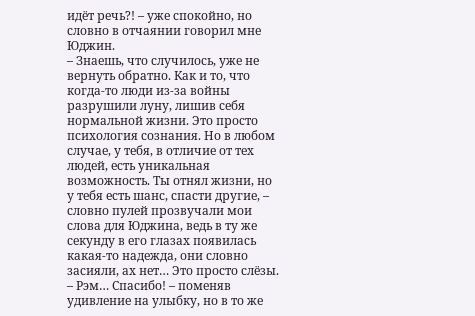идёт речь?! – уже спокойно, но словно в отчаянии говорил мне Юджин.
– Знаешь, что случилось, уже не вернуть обратно. Как и то, что когда-то люди из-за войны разрушили луну, лишив себя нормальной жизни. Это просто психология сознания. Но в любом случае, у тебя, в отличие от тех людей, есть уникальная возможность. Ты отнял жизни, но у тебя есть шанс, спасти другие, – словно пулей прозвучали мои слова для Юджина, ведь в ту же секунду в его глазах появилась какая-то надежда, они словно засияли, ах нет… Это просто слёзы.
– Рэм… Спасибо! – поменяв удивление на улыбку, но в то же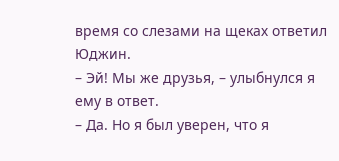время со слезами на щеках ответил Юджин.
– Эй! Мы же друзья, – улыбнулся я ему в ответ.
– Да. Но я был уверен, что я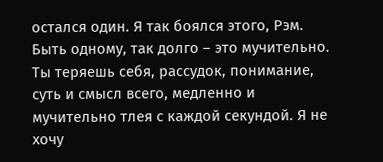остался один. Я так боялся этого, Рэм. Быть одному, так долго – это мучительно. Ты теряешь себя, рассудок, понимание, суть и смысл всего, медленно и мучительно тлея с каждой секундой. Я не хочу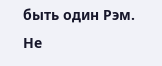быть один Рэм. Не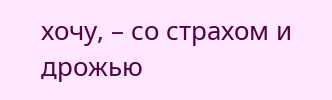хочу, – со страхом и дрожью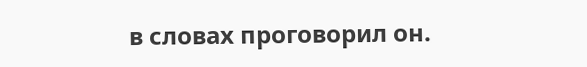в словах проговорил он.